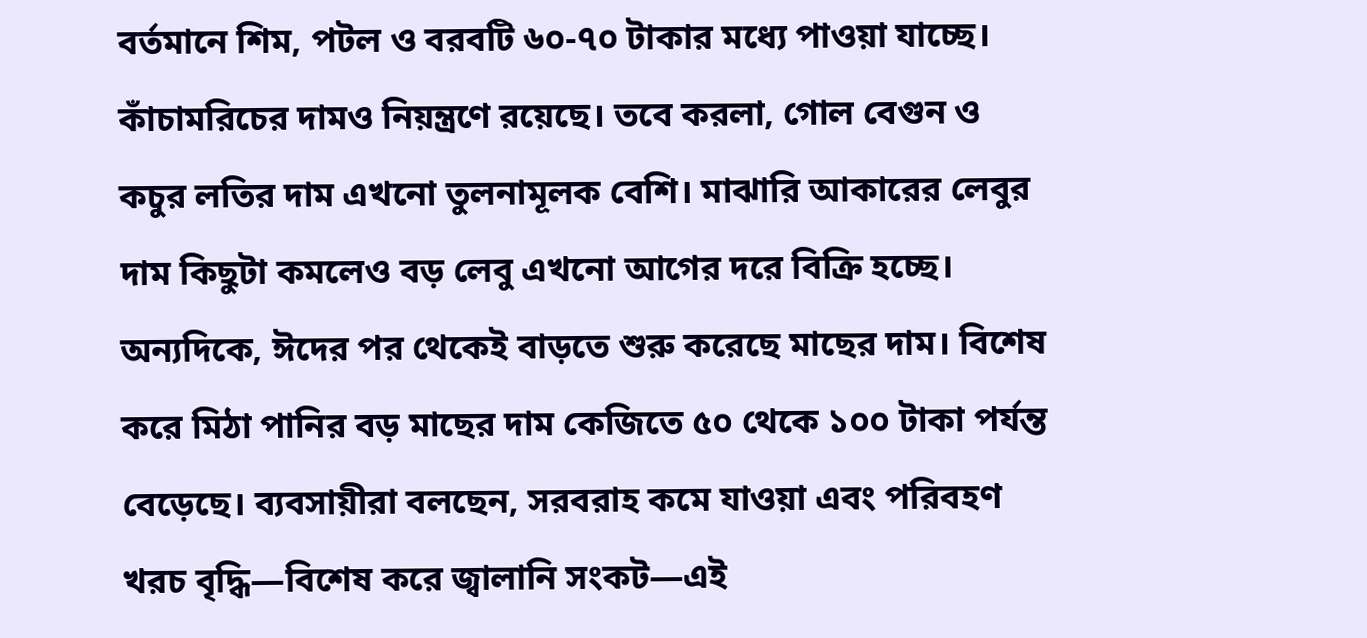বর্তমানে শিম, পটল ও বরবটি ৬০-৭০ টাকার মধ্যে পাওয়া যাচ্ছে। কাঁচামরিচের দামও নিয়ন্ত্রণে রয়েছে। তবে করলা, গোল বেগুন ও কচুর লতির দাম এখনো তুলনামূলক বেশি। মাঝারি আকারের লেবুর দাম কিছুটা কমলেও বড় লেবু এখনো আগের দরে বিক্রি হচ্ছে।
অন্যদিকে, ঈদের পর থেকেই বাড়তে শুরু করেছে মাছের দাম। বিশেষ করে মিঠা পানির বড় মাছের দাম কেজিতে ৫০ থেকে ১০০ টাকা পর্যন্ত বেড়েছে। ব্যবসায়ীরা বলছেন, সরবরাহ কমে যাওয়া এবং পরিবহণ খরচ বৃদ্ধি—বিশেষ করে জ্বালানি সংকট—এই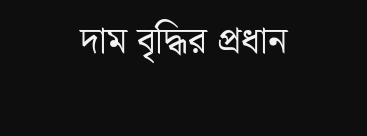দাম বৃদ্ধির প্রধান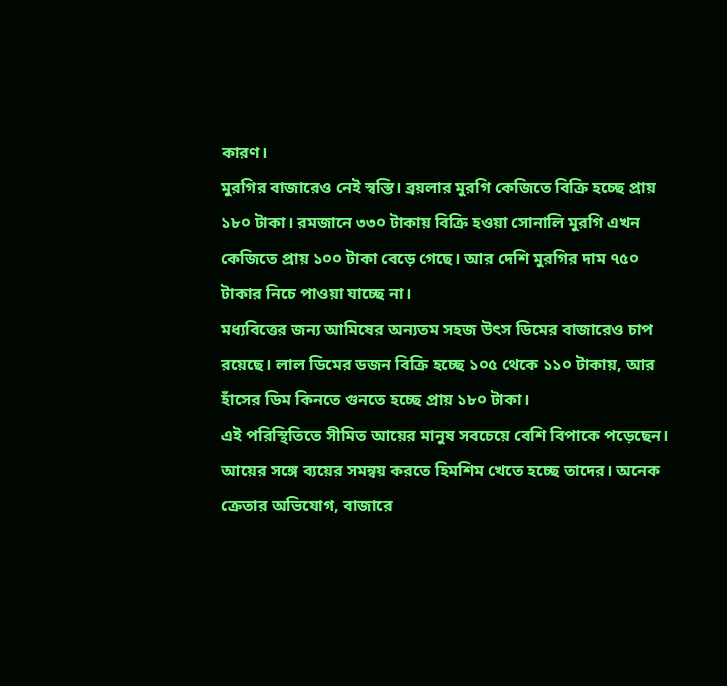কারণ।
মুরগির বাজারেও নেই স্বস্তি। ব্রয়লার মুরগি কেজিতে বিক্রি হচ্ছে প্রায় ১৮০ টাকা। রমজানে ৩৩০ টাকায় বিক্রি হওয়া সোনালি মুরগি এখন কেজিতে প্রায় ১০০ টাকা বেড়ে গেছে। আর দেশি মুরগির দাম ৭৫০ টাকার নিচে পাওয়া যাচ্ছে না।
মধ্যবিত্তের জন্য আমিষের অন্যতম সহজ উৎস ডিমের বাজারেও চাপ রয়েছে। লাল ডিমের ডজন বিক্রি হচ্ছে ১০৫ থেকে ১১০ টাকায়, আর হাঁসের ডিম কিনতে গুনতে হচ্ছে প্রায় ১৮০ টাকা।
এই পরিস্থিতিতে সীমিত আয়ের মানুষ সবচেয়ে বেশি বিপাকে পড়েছেন। আয়ের সঙ্গে ব্যয়ের সমন্বয় করতে হিমশিম খেতে হচ্ছে তাদের। অনেক ক্রেতার অভিযোগ, বাজারে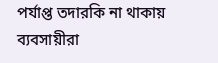পর্যাপ্ত তদারকি না থাকায় ব্যবসায়ীরা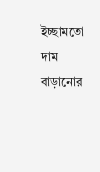ইচ্ছামতো দাম বাড়ানোর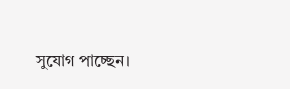সুযোগ পাচ্ছেন।